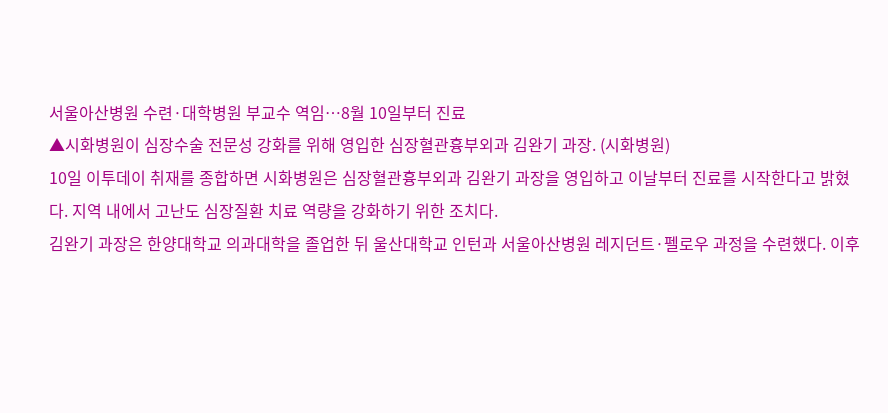서울아산병원 수련·대학병원 부교수 역임…8월 10일부터 진료
▲시화병원이 심장수술 전문성 강화를 위해 영입한 심장혈관흉부외과 김완기 과장. (시화병원)
10일 이투데이 취재를 종합하면 시화병원은 심장혈관흉부외과 김완기 과장을 영입하고 이날부터 진료를 시작한다고 밝혔다. 지역 내에서 고난도 심장질환 치료 역량을 강화하기 위한 조치다.
김완기 과장은 한양대학교 의과대학을 졸업한 뒤 울산대학교 인턴과 서울아산병원 레지던트·펠로우 과정을 수련했다. 이후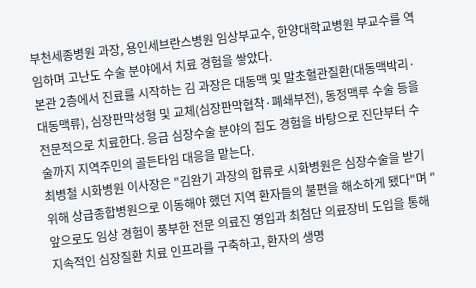부천세종병원 과장, 용인세브란스병원 임상부교수, 한양대학교병원 부교수를 역임하며 고난도 수술 분야에서 치료 경험을 쌓았다.
본관 2층에서 진료를 시작하는 김 과장은 대동맥 및 말초혈관질환(대동맥박리·대동맥류), 심장판막성형 및 교체(심장판막협착·폐쇄부전), 동정맥루 수술 등을 전문적으로 치료한다. 응급 심장수술 분야의 집도 경험을 바탕으로 진단부터 수술까지 지역주민의 골든타임 대응을 맡는다.
최병철 시화병원 이사장은 "김완기 과장의 합류로 시화병원은 심장수술을 받기 위해 상급종합병원으로 이동해야 했던 지역 환자들의 불편을 해소하게 됐다"며 "앞으로도 임상 경험이 풍부한 전문 의료진 영입과 최첨단 의료장비 도입을 통해 지속적인 심장질환 치료 인프라를 구축하고, 환자의 생명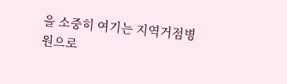을 소중히 여기는 지역거점병원으로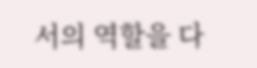서의 역할을 다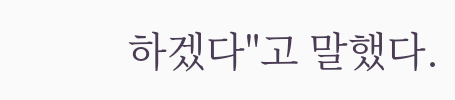하겠다"고 말했다.